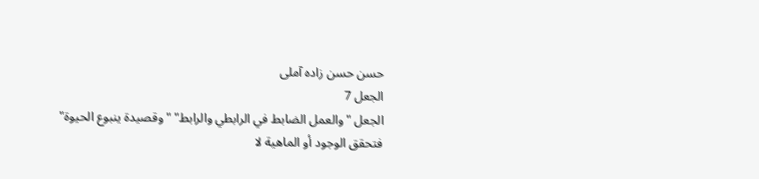حسن حسن زاده آملى
الجعل 7
الجعل "والعمل الضابط في الرابطي والرابط" "وقصيدة ينبوع الحيوة"
فتحقق الوجود أو الماهية لا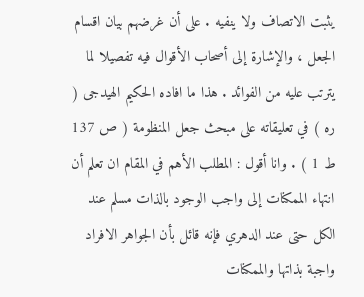يثبت الاتصاف ولا ينفيه . على أن غرضهم بيان اقسام الجعل ، والإشارة إلى أصحاب الأقوال فيه تفصيلا لما يترتب عليه من الفوائد . هذا ما افاده الحكيم الهيدجى ( ره ) في تعليقاته على مبحث جعل المنظومة ( ص 137 ط 1 ) . وانا أقول : المطلب الأهم في المقام ان تعلم أن انتهاء الممكنات إلى واجب الوجود بالذات مسلم عند الكل حتى عند الدهري فإنه قائل بأن الجواهر الافراد واجبة بذاتها والممكنات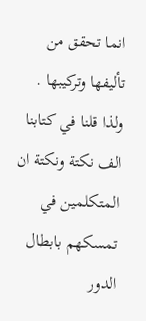انما تحقق من تأليفها وتركيبها . ولذا قلنا في كتابنا الف نكتة ونكتة ان المتكلمين في تمسكهم بابطال الدور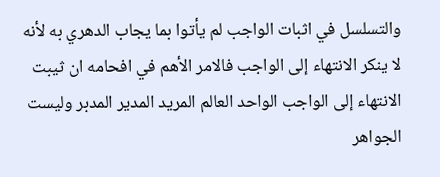والتسلسل في اثبات الواجب لم يأتوا بما يجاب الدهري به لأنه لا ينكر الانتهاء إلى الواجب فالامر الأهم في افحامه ان ثيبت الانتهاء إلى الواجب الواحد العالم المريد المدير المدبر وليست الجواهر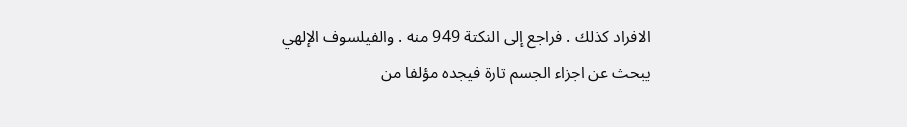الافراد كذلك . فراجع إلى النكتة 949 منه . والفيلسوف الإلهي يبحث عن اجزاء الجسم تارة فيجده مؤلفا من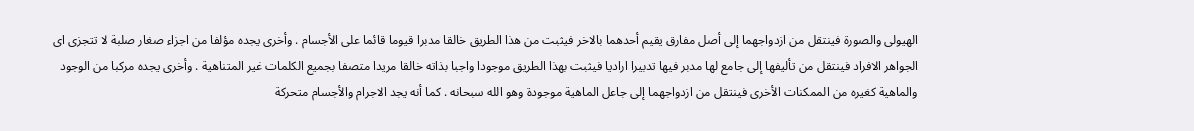الهيولى والصورة فينتقل من ازدواجهما إلى أصل مفارق يقيم أحدهما بالاخر فيثبت من هذا الطريق خالقا مدبرا قيوما قائما على الأجسام . وأخرى يجده مؤلفا من اجزاء صغار صلبة لا تتجزى اى الجواهر الافراد فينتقل من تأليفها إلى جامع لها مدبر فيها تدبيرا اراديا فيثبت بهذا الطريق موجودا واجبا بذاته خالقا مريدا متصفا بجميع الكلمات غير المتناهية . وأخرى يجده مركبا من الوجود والماهية كغيره من الممكنات الأخرى فينتقل من ازدواجهما إلى جاعل الماهية موجودة وهو الله سبحانه . كما أنه يجد الاجرام والأجسام متحركة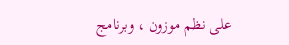على نظم موزون ، وبرنامج